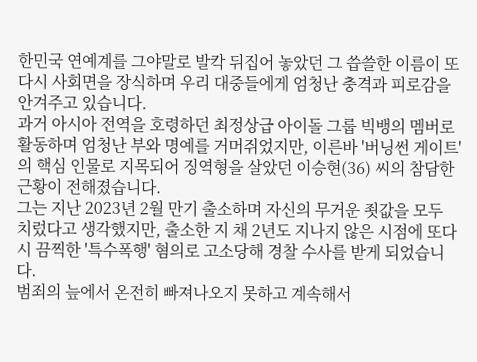한민국 연예계를 그야말로 발칵 뒤집어 놓았던 그 씁쓸한 이름이 또다시 사회면을 장식하며 우리 대중들에게 엄청난 충격과 피로감을 안겨주고 있습니다.
과거 아시아 전역을 호령하던 최정상급 아이돌 그룹 빅뱅의 멤버로 활동하며 엄청난 부와 명예를 거머쥐었지만, 이른바 '버닝썬 게이트'의 핵심 인물로 지목되어 징역형을 살았던 이승현(36) 씨의 참담한 근황이 전해졌습니다.
그는 지난 2023년 2월 만기 출소하며 자신의 무거운 죗값을 모두 치렀다고 생각했지만, 출소한 지 채 2년도 지나지 않은 시점에 또다시 끔찍한 '특수폭행' 혐의로 고소당해 경찰 수사를 받게 되었습니다.
범죄의 늪에서 온전히 빠져나오지 못하고 계속해서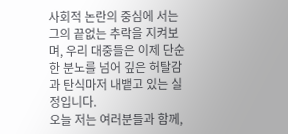사회적 논란의 중심에 서는 그의 끝없는 추락을 지켜보며, 우리 대중들은 이제 단순한 분노를 넘어 깊은 허탈감과 탄식마저 내뱉고 있는 실정입니다.
오늘 저는 여러분들과 함께,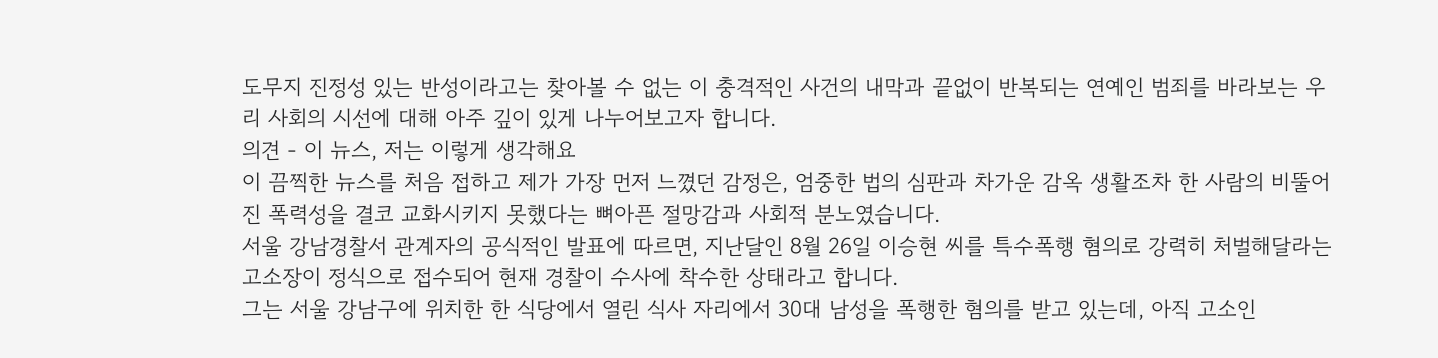도무지 진정성 있는 반성이라고는 찾아볼 수 없는 이 충격적인 사건의 내막과 끝없이 반복되는 연예인 범죄를 바라보는 우리 사회의 시선에 대해 아주 깊이 있게 나누어보고자 합니다.
의견 - 이 뉴스, 저는 이렇게 생각해요
이 끔찍한 뉴스를 처음 접하고 제가 가장 먼저 느꼈던 감정은, 엄중한 법의 심판과 차가운 감옥 생활조차 한 사람의 비뚤어진 폭력성을 결코 교화시키지 못했다는 뼈아픈 절망감과 사회적 분노였습니다.
서울 강남경찰서 관계자의 공식적인 발표에 따르면, 지난달인 8월 26일 이승현 씨를 특수폭행 혐의로 강력히 처벌해달라는 고소장이 정식으로 접수되어 현재 경찰이 수사에 착수한 상태라고 합니다.
그는 서울 강남구에 위치한 한 식당에서 열린 식사 자리에서 30대 남성을 폭행한 혐의를 받고 있는데, 아직 고소인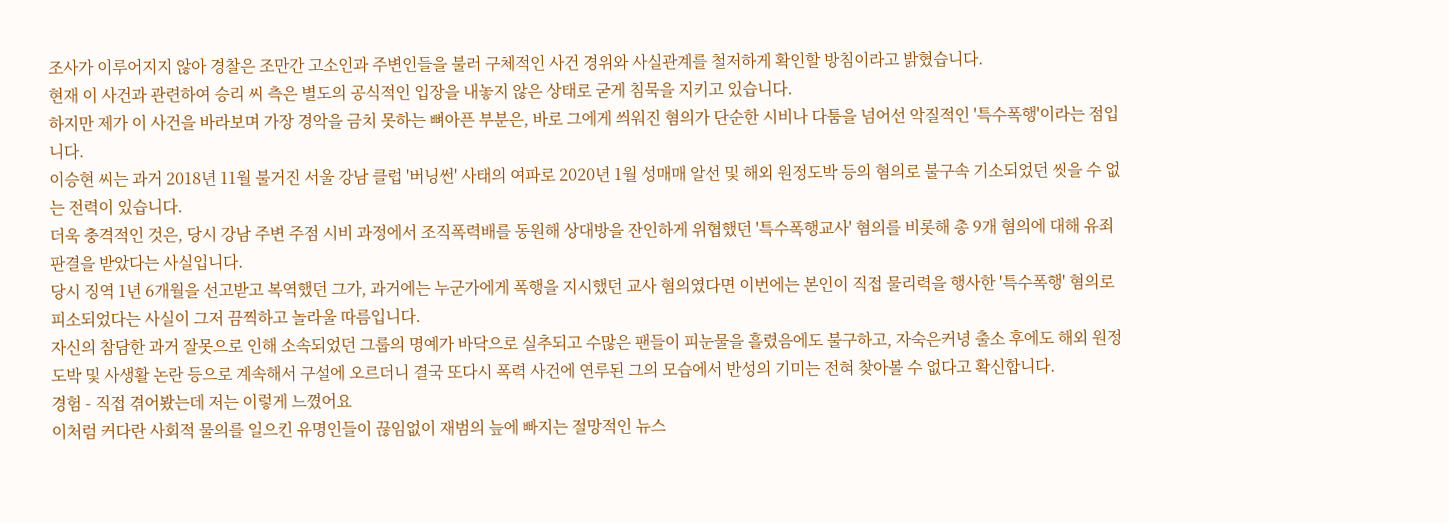조사가 이루어지지 않아 경찰은 조만간 고소인과 주변인들을 불러 구체적인 사건 경위와 사실관계를 철저하게 확인할 방침이라고 밝혔습니다.
현재 이 사건과 관련하여 승리 씨 측은 별도의 공식적인 입장을 내놓지 않은 상태로 굳게 침묵을 지키고 있습니다.
하지만 제가 이 사건을 바라보며 가장 경악을 금치 못하는 뼈아픈 부분은, 바로 그에게 씌워진 혐의가 단순한 시비나 다툼을 넘어선 악질적인 '특수폭행'이라는 점입니다.
이승현 씨는 과거 2018년 11월 불거진 서울 강남 클럽 '버닝썬' 사태의 여파로 2020년 1월 성매매 알선 및 해외 원정도박 등의 혐의로 불구속 기소되었던 씻을 수 없는 전력이 있습니다.
더욱 충격적인 것은, 당시 강남 주변 주점 시비 과정에서 조직폭력배를 동원해 상대방을 잔인하게 위협했던 '특수폭행교사' 혐의를 비롯해 총 9개 혐의에 대해 유죄 판결을 받았다는 사실입니다.
당시 징역 1년 6개월을 선고받고 복역했던 그가, 과거에는 누군가에게 폭행을 지시했던 교사 혐의였다면 이번에는 본인이 직접 물리력을 행사한 '특수폭행' 혐의로 피소되었다는 사실이 그저 끔찍하고 놀라울 따름입니다.
자신의 참담한 과거 잘못으로 인해 소속되었던 그룹의 명예가 바닥으로 실추되고 수많은 팬들이 피눈물을 흘렸음에도 불구하고, 자숙은커녕 출소 후에도 해외 원정도박 및 사생활 논란 등으로 계속해서 구설에 오르더니 결국 또다시 폭력 사건에 연루된 그의 모습에서 반성의 기미는 전혀 찾아볼 수 없다고 확신합니다.
경험 - 직접 겪어봤는데 저는 이렇게 느꼈어요
이처럼 커다란 사회적 물의를 일으킨 유명인들이 끊임없이 재범의 늪에 빠지는 절망적인 뉴스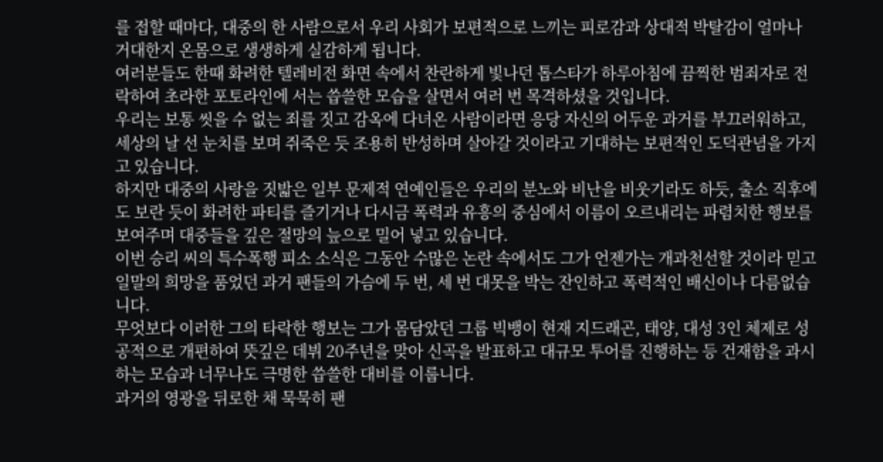를 접할 때마다, 대중의 한 사람으로서 우리 사회가 보편적으로 느끼는 피로감과 상대적 박탈감이 얼마나 거대한지 온몸으로 생생하게 실감하게 됩니다.
여러분들도 한때 화려한 텔레비전 화면 속에서 찬란하게 빛나던 톱스타가 하루아침에 끔찍한 범죄자로 전락하여 초라한 포토라인에 서는 씁쓸한 모습을 살면서 여러 번 목격하셨을 것입니다.
우리는 보통 씻을 수 없는 죄를 짓고 감옥에 다녀온 사람이라면 응당 자신의 어두운 과거를 부끄러워하고, 세상의 날 선 눈치를 보며 쥐죽은 듯 조용히 반성하며 살아갈 것이라고 기대하는 보편적인 도덕관념을 가지고 있습니다.
하지만 대중의 사랑을 짓밟은 일부 문제적 연예인들은 우리의 분노와 비난을 비웃기라도 하듯, 출소 직후에도 보란 듯이 화려한 파티를 즐기거나 다시금 폭력과 유흥의 중심에서 이름이 오르내리는 파렴치한 행보를 보여주며 대중들을 깊은 절망의 늪으로 밀어 넣고 있습니다.
이번 승리 씨의 특수폭행 피소 소식은 그동안 수많은 논란 속에서도 그가 언젠가는 개과천선할 것이라 믿고 일말의 희망을 품었던 과거 팬들의 가슴에 두 번, 세 번 대못을 박는 잔인하고 폭력적인 배신이나 다름없습니다.
무엇보다 이러한 그의 타락한 행보는 그가 몸담았던 그룹 빅뱅이 현재 지드래곤, 태양, 대성 3인 체제로 성공적으로 개편하여 뜻깊은 데뷔 20주년을 맞아 신곡을 발표하고 대규모 투어를 진행하는 등 건재함을 과시하는 모습과 너무나도 극명한 씁쓸한 대비를 이룹니다.
과거의 영광을 뒤로한 채 묵묵히 팬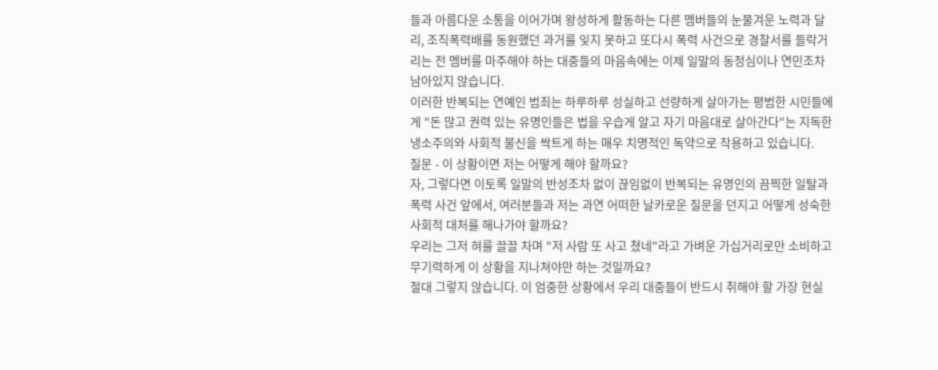들과 아름다운 소통을 이어가며 왕성하게 활동하는 다른 멤버들의 눈물겨운 노력과 달리, 조직폭력배를 동원했던 과거를 잊지 못하고 또다시 폭력 사건으로 경찰서를 들락거리는 전 멤버를 마주해야 하는 대중들의 마음속에는 이제 일말의 동정심이나 연민조차 남아있지 않습니다.
이러한 반복되는 연예인 범죄는 하루하루 성실하고 선량하게 살아가는 평범한 시민들에게 "돈 많고 권력 있는 유명인들은 법을 우습게 알고 자기 마음대로 살아간다"는 지독한 냉소주의와 사회적 불신을 싹트게 하는 매우 치명적인 독약으로 작용하고 있습니다.
질문 - 이 상황이면 저는 어떻게 해야 할까요?
자, 그렇다면 이토록 일말의 반성조차 없이 끊임없이 반복되는 유명인의 끔찍한 일탈과 폭력 사건 앞에서, 여러분들과 저는 과연 어떠한 날카로운 질문을 던지고 어떻게 성숙한 사회적 대처를 해나가야 할까요?
우리는 그저 혀를 끌끌 차며 "저 사람 또 사고 쳤네"라고 가벼운 가십거리로만 소비하고 무기력하게 이 상황을 지나쳐야만 하는 것일까요?
절대 그렇지 않습니다. 이 엄중한 상황에서 우리 대중들이 반드시 취해야 할 가장 현실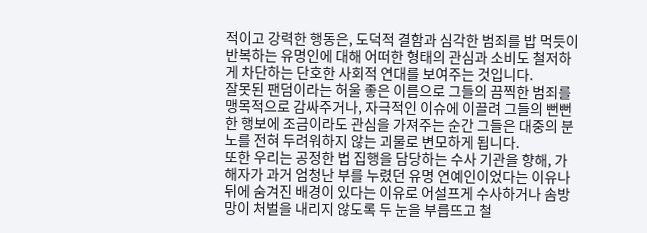적이고 강력한 행동은, 도덕적 결함과 심각한 범죄를 밥 먹듯이 반복하는 유명인에 대해 어떠한 형태의 관심과 소비도 철저하게 차단하는 단호한 사회적 연대를 보여주는 것입니다.
잘못된 팬덤이라는 허울 좋은 이름으로 그들의 끔찍한 범죄를 맹목적으로 감싸주거나, 자극적인 이슈에 이끌려 그들의 뻔뻔한 행보에 조금이라도 관심을 가져주는 순간 그들은 대중의 분노를 전혀 두려워하지 않는 괴물로 변모하게 됩니다.
또한 우리는 공정한 법 집행을 담당하는 수사 기관을 향해, 가해자가 과거 엄청난 부를 누렸던 유명 연예인이었다는 이유나 뒤에 숨겨진 배경이 있다는 이유로 어설프게 수사하거나 솜방망이 처벌을 내리지 않도록 두 눈을 부릅뜨고 철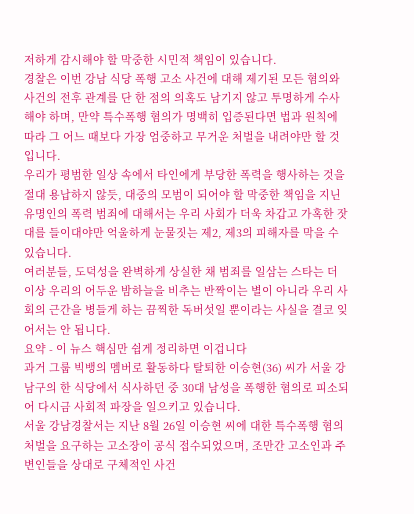저하게 감시해야 할 막중한 시민적 책임이 있습니다.
경찰은 이번 강남 식당 폭행 고소 사건에 대해 제기된 모든 혐의와 사건의 전후 관계를 단 한 점의 의혹도 남기지 않고 투명하게 수사해야 하며, 만약 특수폭행 혐의가 명백히 입증된다면 법과 원칙에 따라 그 어느 때보다 가장 엄중하고 무거운 처벌을 내려야만 할 것입니다.
우리가 평범한 일상 속에서 타인에게 부당한 폭력을 행사하는 것을 절대 용납하지 않듯, 대중의 모범이 되어야 할 막중한 책임을 지닌 유명인의 폭력 범죄에 대해서는 우리 사회가 더욱 차갑고 가혹한 잣대를 들이대야만 억울하게 눈물짓는 제2, 제3의 피해자를 막을 수 있습니다.
여러분들, 도덕성을 완벽하게 상실한 채 범죄를 일삼는 스타는 더 이상 우리의 어두운 밤하늘을 비추는 반짝이는 별이 아니라 우리 사회의 근간을 병들게 하는 끔찍한 독버섯일 뿐이라는 사실을 결코 잊어서는 안 됩니다.
요약 - 이 뉴스 핵심만 쉽게 정리하면 이겁니다
과거 그룹 빅뱅의 멤버로 활동하다 탈퇴한 이승현(36) 씨가 서울 강남구의 한 식당에서 식사하던 중 30대 남성을 폭행한 혐의로 피소되어 다시금 사회적 파장을 일으키고 있습니다.
서울 강남경찰서는 지난 8월 26일 이승현 씨에 대한 특수폭행 혐의 처벌을 요구하는 고소장이 공식 접수되었으며, 조만간 고소인과 주변인들을 상대로 구체적인 사건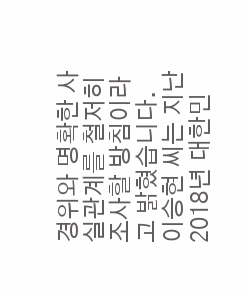경위와 명확한 사실관계를 철저히 조사할 방침이라고 밝혔습니다.
이승현 씨는 지난 2018년 대한민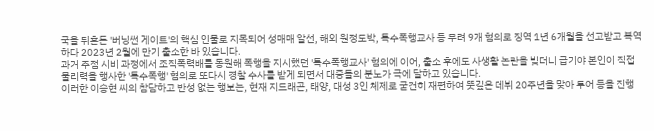국을 뒤흔든 '버닝썬 게이트'의 핵심 인물로 지목되어 성매매 알선, 해외 원정도박, 특수폭행교사 등 무려 9개 혐의로 징역 1년 6개월을 선고받고 복역하다 2023년 2월에 만기 출소한 바 있습니다.
과거 주점 시비 과정에서 조직폭력배를 동원해 폭행을 지시했던 '특수폭행교사' 혐의에 이어, 출소 후에도 사생활 논란을 빚더니 급기야 본인이 직접 물리력을 행사한 '특수폭행' 혐의로 또다시 경찰 수사를 받게 되면서 대중들의 분노가 극에 달하고 있습니다.
이러한 이승현 씨의 참담하고 반성 없는 행보는, 현재 지드래곤, 태양, 대성 3인 체제로 굳건히 재편하여 뜻깊은 데뷔 20주년을 맞아 투어 등을 진행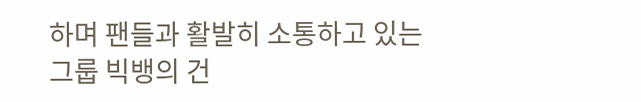하며 팬들과 활발히 소통하고 있는 그룹 빅뱅의 건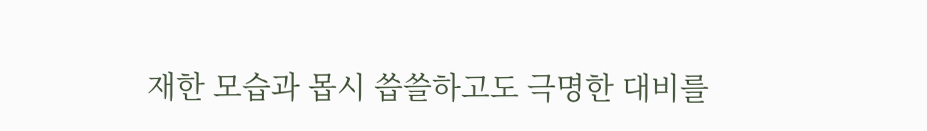재한 모습과 몹시 씁쓸하고도 극명한 대비를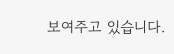보여주고 있습니다.